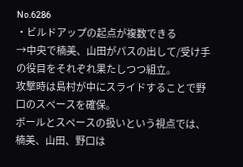No.6286
・ビルドアップの起点が複数できる
→中央で楠美、山田がパスの出して/受け手の役目をそれぞれ果たしつつ組立。
攻撃時は島村が中にスライドすることで野口のスペースを確保。
ボールとスペースの扱いという視点では、楠美、山田、野口は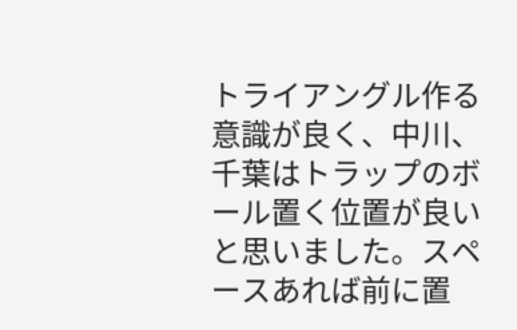トライアングル作る意識が良く、中川、千葉はトラップのボール置く位置が良いと思いました。スペースあれば前に置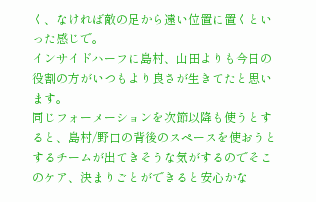く、なければ敵の足から遠い位置に置くといった感じで。
インサイドハーフに島村、山田よりも今日の役割の方がいつもより良さが生きてたと思います。
同じフォーメーションを次節以降も使うとすると、島村/野口の背後のスペースを使おうとするチームが出てきそうな気がするのでそこのケア、決まりごとができると安心かな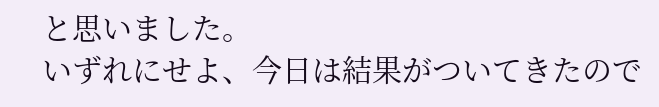と思いました。
いずれにせよ、今日は結果がついてきたので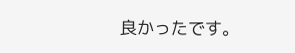良かったです。